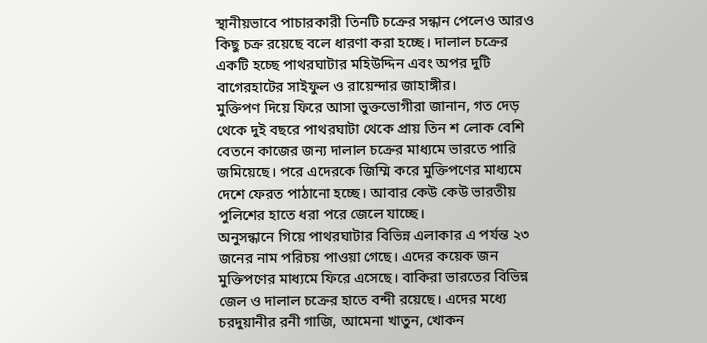স্থানীয়ভাবে পাচারকারী তিনটি চক্রের সন্ধান পেলেও আরও কিছু চক্র রয়েছে বলে ধারণা করা হচ্ছে। দালাল চক্রের একটি হচ্ছে পাথরঘাটার মহিউদ্দিন এবং অপর দুটি বাগেরহাটের সাইফুল ও রায়েন্দার জাহাঙ্গীর।
মুক্তিপণ দিয়ে ফিরে আসা ভুক্তভোগীরা জানান, গত দেড় থেকে দুই বছরে পাথরঘাটা থেকে প্রায় তিন শ লোক বেশি বেতনে কাজের জন্য দালাল চক্রের মাধ্যমে ভারতে পারি জমিয়েছে। পরে এদেরকে জিম্মি করে মুক্তিপণের মাধ্যমে দেশে ফেরত পাঠানো হচ্ছে। আবার কেউ কেউ ভারতীয় পুলিশের হাতে ধরা পরে জেলে যাচ্ছে।
অনুসন্ধানে গিয়ে পাথরঘাটার বিভিন্ন এলাকার এ পর্যন্ত ২৩ জনের নাম পরিচয় পাওয়া গেছে। এদের কয়েক জন মুক্তিপণের মাধ্যমে ফিরে এসেছে। বাকিরা ভারতের বিভিন্ন জেল ও দালাল চক্রের হাতে বন্দী রয়েছে। এদের মধ্যে চরদুয়ানীর রনী গাজি, আমেনা খাতুন, খোকন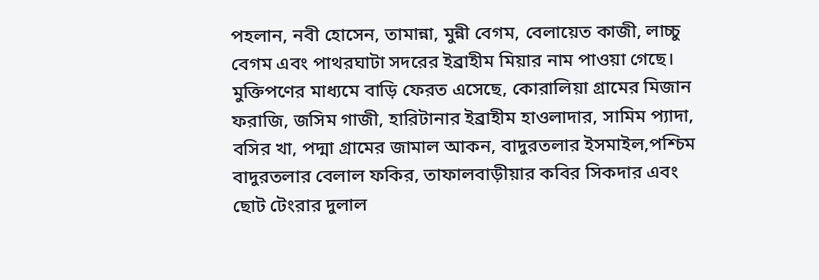পহলান, নবী হোসেন, তামান্না, মুন্নী বেগম, বেলায়েত কাজী, লাচ্চু বেগম এবং পাথরঘাটা সদরের ইব্রাহীম মিয়ার নাম পাওয়া গেছে।
মুক্তিপণের মাধ্যমে বাড়ি ফেরত এসেছে, কোরালিয়া গ্রামের মিজান ফরাজি, জসিম গাজী, হারিটানার ইব্রাহীম হাওলাদার, সামিম প্যাদা, বসির খা, পদ্মা গ্রামের জামাল আকন, বাদুরতলার ইসমাইল,পশ্চিম বাদুরতলার বেলাল ফকির, তাফালবাড়ীয়ার কবির সিকদার এবং ছোট টেংরার দুলাল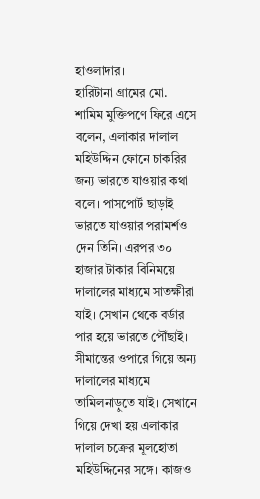হাওলাদার।
হারিটানা গ্রামের মো. শামিম মুক্তিপণে ফিরে এসে বলেন, এলাকার দালাল মহিউদ্দিন ফোনে চাকরির জন্য ভারতে যাওয়ার কথা বলে। পাসপোর্ট ছাড়াই ভারতে যাওয়ার পরামর্শও দেন তিনি। এরপর ৩০ হাজার টাকার বিনিময়ে দালালের মাধ্যমে সাতক্ষীরা যাই। সেখান থেকে বর্ডার পার হয়ে ভারতে পৌঁছাই। সীমান্তের ওপারে গিয়ে অন্য দালালের মাধ্যমে তামিলনাড়ুতে যাই। সেখানে গিয়ে দেখা হয় এলাকার দালাল চক্রের মূলহোতা মহিউদ্দিনের সঙ্গে। কাজও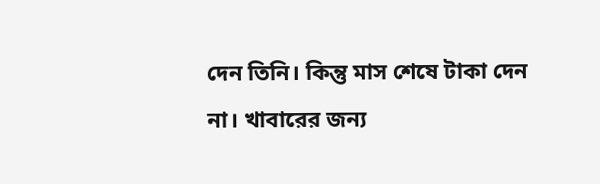দেন তিনি। কিন্তু মাস শেষে টাকা দেন না। খাবারের জন্য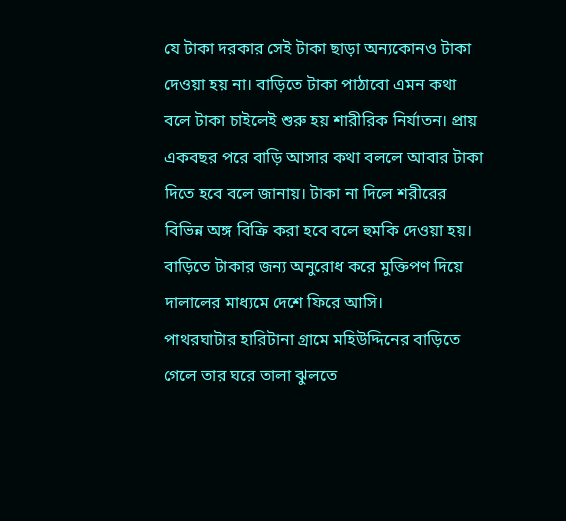যে টাকা দরকার সেই টাকা ছাড়া অন্যকোনও টাকা দেওয়া হয় না। বাড়িতে টাকা পাঠাবো এমন কথা বলে টাকা চাইলেই শুরু হয় শারীরিক নির্যাতন। প্রায় একবছর পরে বাড়ি আসার কথা বললে আবার টাকা দিতে হবে বলে জানায়। টাকা না দিলে শরীরের বিভিন্ন অঙ্গ বিক্রি করা হবে বলে হুমকি দেওয়া হয়। বাড়িতে টাকার জন্য অনুরোধ করে মুক্তিপণ দিয়ে দালালের মাধ্যমে দেশে ফিরে আসি।
পাথরঘাটার হারিটানা গ্রামে মহিউদ্দিনের বাড়িতে গেলে তার ঘরে তালা ঝুলতে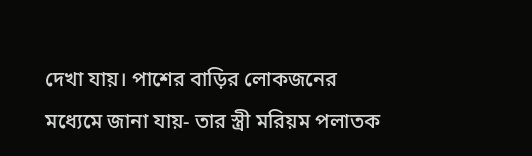দেখা যায়। পাশের বাড়ির লোকজনের মধ্যেমে জানা যায়- তার স্ত্রী মরিয়ম পলাতক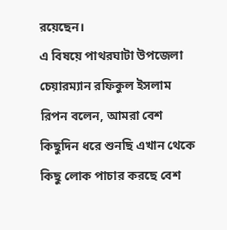রয়েছেন।
এ বিষয়ে পাথরঘাটা উপজেলা চেয়ারম্যান রফিকুল ইসলাম রিপন বলেন, আমরা বেশ কিছুদিন ধরে শুনছি এখান থেকে কিছু লোক পাচার করছে বেশ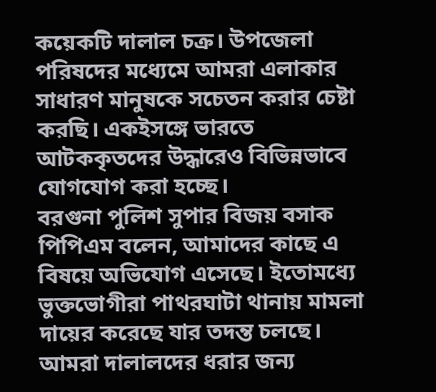কয়েকটি দালাল চক্র। উপজেলা পরিষদের মধ্যেমে আমরা এলাকার সাধারণ মানুষকে সচেতন করার চেষ্টা করছি। একইসঙ্গে ভারতে আটককৃতদের উদ্ধারেও বিভিন্নভাবে যোগযোগ করা হচ্ছে।
বরগুনা পুলিশ সুপার বিজয় বসাক পিপিএম বলেন, আমাদের কাছে এ বিষয়ে অভিযোগ এসেছে। ইতোমধ্যে ভুক্তভোগীরা পাথরঘাটা থানায় মামলা দায়ের করেছে যার তদন্ত চলছে। আমরা দালালদের ধরার জন্য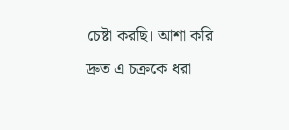চেষ্টা করছি। আশা করি দ্রুত এ চক্রকে ধরা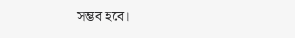সম্ভব হবে।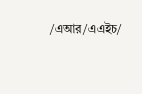/এআর/এএইচ/